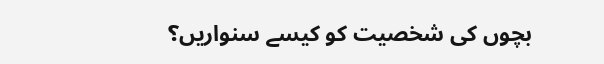بچوں کی شخصیت کو کیسے سنواریں؟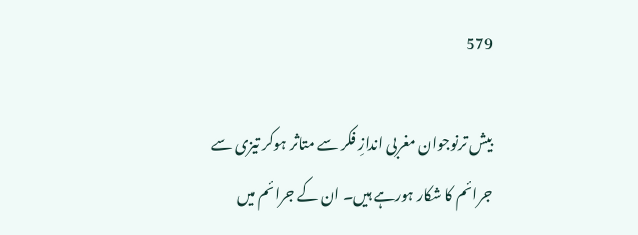579

بیش ترنوجوان مغربی اندازِ فکر سے متاثر ہوکر تیزی سے جرائم کا شکار ہورہے ہیں۔ ان کے جرائم میں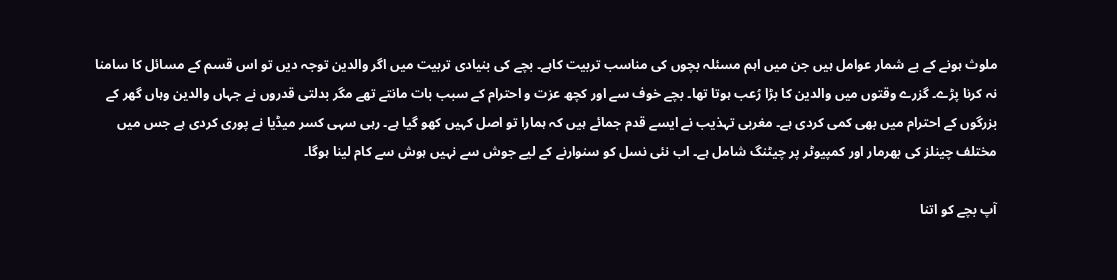ملوث ہونے کے بے شمار عوامل ہیں جن میں اہم مسئلہ بچوں کی مناسب تربیت کاہے۔ بچے کی بنیادی تربیت میں اگر والدین توجہ دیں تو اس قسم کے مسائل کا سامنا نہ کرنا پڑے۔ گزرے وقتوں میں والدین کا بڑا رُعب ہوتا تھا۔ بچے خوف سے اور کچھ عزت و احترام کے سبب بات مانتے تھے مگر بدلتی قدروں نے جہاں والدین وہاں گھر کے بزرگوں کے احترام میں بھی کمی کردی ہے۔ مغربی تہذیب نے ایسے قدم جمائے ہیں کہ ہمارا تو اصل کہیں کھو گیا ہے۔ رہی سہی کسر میڈیا نے پوری کردی ہے جس میں مختلف چینلز کی بھرمار اور کمپیوٹر پر چیٹنگ شامل ہے۔ اب نئی نسل کو سنوارنے کے لیے جوش سے نہیں ہوش سے کام لینا ہوگا۔

آپ بچے کو اتنا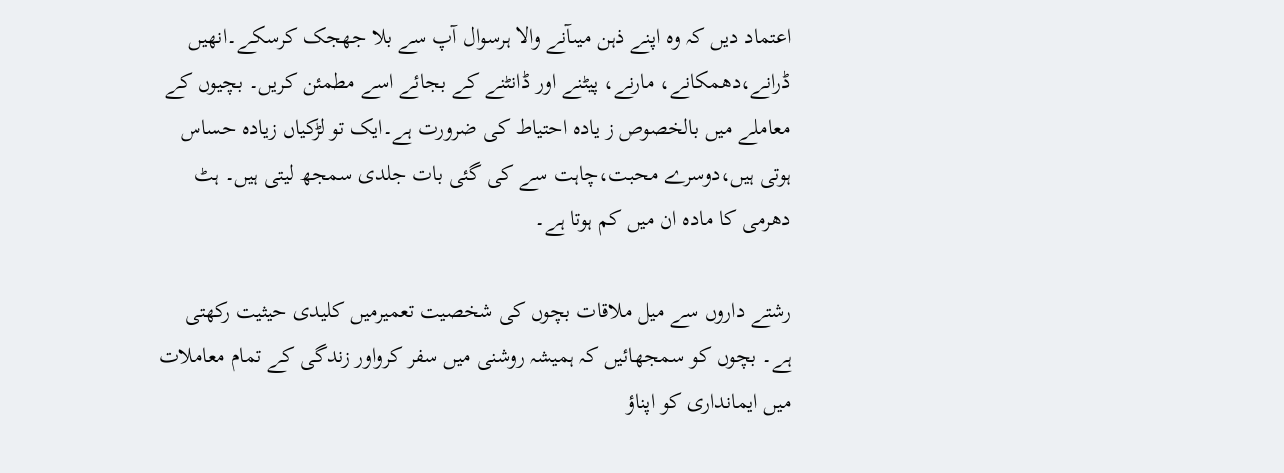اعتماد دیں کہ وہ اپنے ذہن میںآنے والا ہرسوال آپ سے بلا جھجک کرسکے۔انھیں ڈرانے،دھمکانے، مارنے، پیٹنے اور ڈانٹنے کے بجائے اسے مطمئن کریں۔ بچیوں کے معاملے میں بالخصوص ز یادہ احتیاط کی ضرورت ہے۔ایک تو لڑکیاں زیادہ حساس ہوتی ہیں،دوسرے محبت،چاہت سے کی گئی بات جلدی سمجھ لیتی ہیں۔ ہٹ دھرمی کا مادہ ان میں کم ہوتا ہے۔

رشتے داروں سے میل ملاقات بچوں کی شخصیت تعمیرمیں کلیدی حیثیت رکھتی ہے۔ بچوں کو سمجھائیں کہ ہمیشہ روشنی میں سفر کرواور زندگی کے تمام معاملات میں ایمانداری کو اپناؤ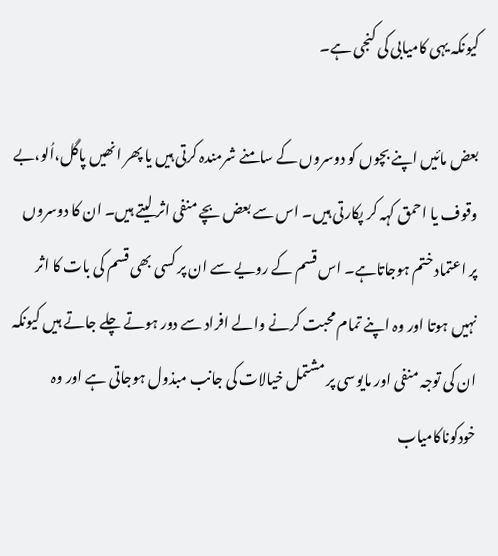کیونکہ یہی کامیابی کی کنجی ہے۔

بعض مائیں اپنے بچوں کو دوسروں کے سامنے شرمندہ کرتی ہیں یا پھر انھیں پاگل،اُلو،بے وقوف یا احمق کہہ کر پکارتی ہیں۔ اس سے بعض بچے منفی اثر لیتے ہیں۔ ان کا دوسروں پر اعتماد ختم ہوجاتاہے۔ اس قسم کے رویے سے ان پر کسی بھی قسم کی بات کا اثر نہیں ہوتا اور وہ اپنے تمام محبت کرنے والے افراد سے دور ہوتے چلے جاتے ہیں کیونکہ ان کی توجہ منفی اور مایوسی پر مشتمل خیالات کی جانب مبذول ہوجاتی ہے اور وہ خودکوناکامیاب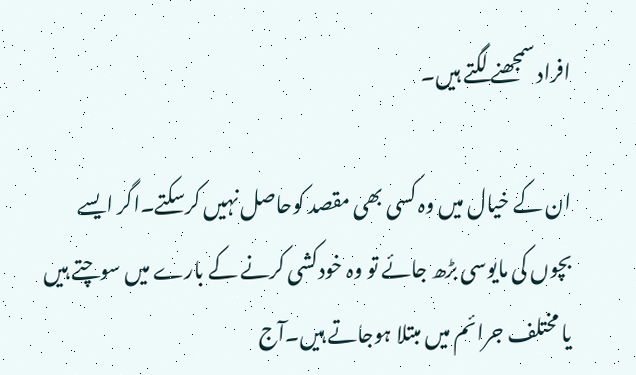افراد سمجھنے لگتے ہیں۔

ان کے خیال میں وہ کسی بھی مقصد کوحاصل نہیں کرسکتے۔اگر ایسے بچوں کی مایوسی بڑھ جائے تو وہ خودکشی کرنے کے بارے میں سوچتے ہیں یا مختلف جرائم میں مبتلا ہوجاتے ہیں۔آج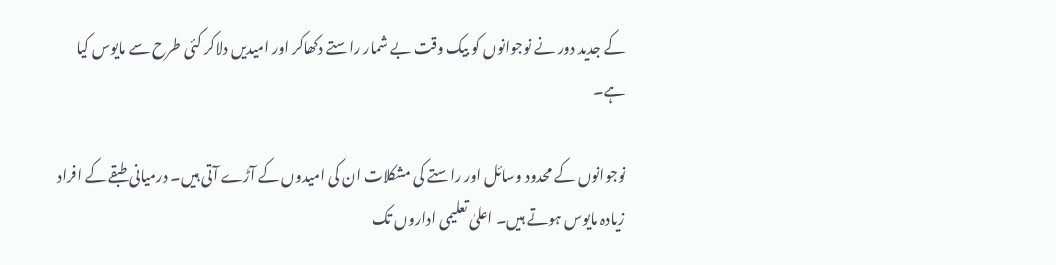کے جدید دور نے نوجوانوں کو بیک وقت بے شمار راستے دکھاکر اور امیدیں دلاکر کئی طرح سے مایوس کیا ہے۔

نوجوانوں کے محدود وسائل اور راستے کی مشکلات ان کی امیدوں کے آڑے آتی ہیں۔ درمیانی طبقے کے افراد زیادہ مایوس ہوتے ہیں۔ اعلیٰ تعلیمی اداروں تک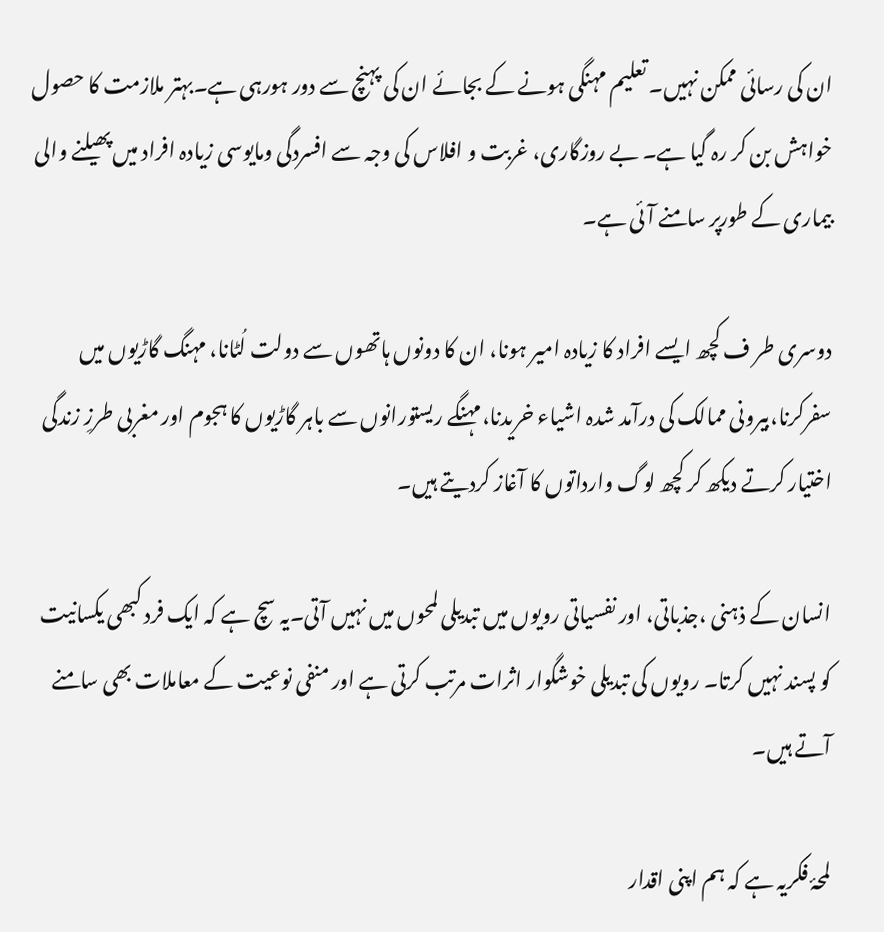ان کی رسائی ممکن نہیں۔ تعلیم مہنگی ہونے کے بجائے ان کی پہنچ سے دور ہورہی ہے۔بہتر ملازمت کا حصول خواہش بن کر رہ گیا ہے۔ بے روزگاری، غربت و افلاس کی وجہ سے افسردگی ومایوسی زیادہ افراد میں پھیلنے والی بیماری کے طورپر سامنے آئی ہے۔

دوسری طر ف کچھ ایسے افراد کا زیادہ امیر ہونا، ان کا دونوں ہاتھوں سے دولت لُٹانا، مہنگ گاڑیوں میں سفرکرنا،بیرونی ممالک کی درآمد شدہ اشیاء خریدنا،مہنگے ریستورانوں سے باہر گاڑیوں کا ہجوم اور مغربی طرزِ زندگی اختیار کرتے دیکھ کر کچھ لوگ وارداتوں کا آغاز کردیتے ہیں۔

انسان کے ذہنی ،جذباتی، اور نفسیاتی رویوں میں تبدیلی لمحوں میں نہیں آتی۔یہ سچ ہے کہ ایک فرد کبھی یکسانیت کو پسند نہیں کرتا۔ رویوں کی تبدیلی خوشگوار اثرات مرتب کرتی ہے اور منفی نوعیت کے معاملات بھی سامنے آتے ہیں۔

لمحۂ فکریہ ہے کہ ہم اپنی اقدار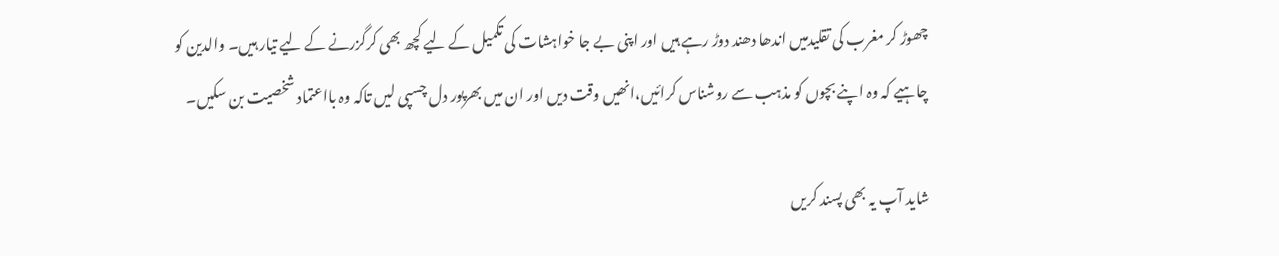چھوڑ کر مغرب کی تقلیدمیں اندھا دھند دوڑ رہے ہیں اور اپنی بے جا خواہشات کی تکمیل کے لیے کچھ بھی کرگزرنے کے لیے تیار ہیں۔ والدین کو چاہیے کہ وہ اپنے بچوں کو مذہب سے روشناس کرائیں،انھیں وقت دیں اور ان میں بھرپور دل چسپی لیں تاکہ وہ بااعتماد شخصیت بن سکیں۔

شاید آپ یہ بھی پسند کریں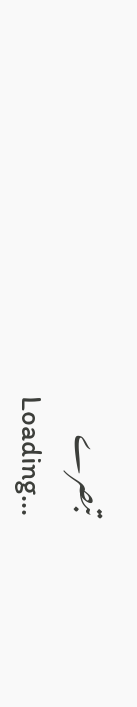تبصرے
Loading...